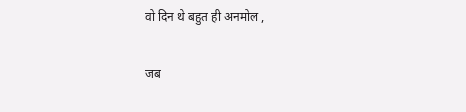वो दिन थे बहुत ही अनमोल ,

जब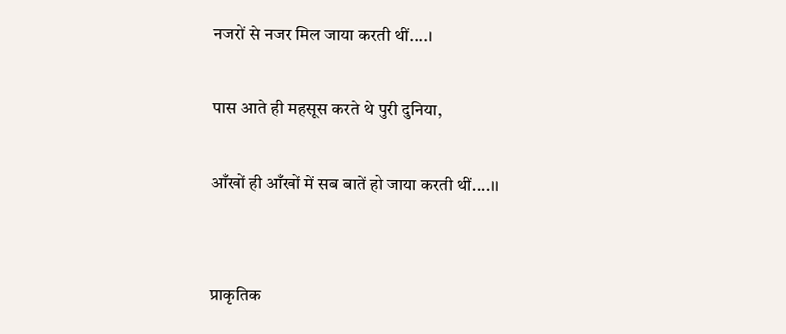नजरों से नजर मिल जाया करती थीं....।

पास आते ही महसूस करते थे पुरी दुनिया,

आँखों ही आँखों में सब बातें हो जाया करती थीं....।।


प्राकृतिक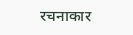रचनाकार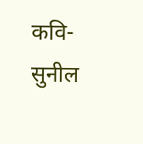कवि-सुनील